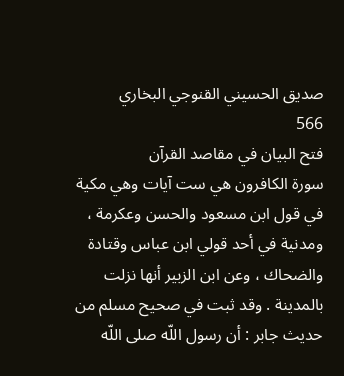صديق الحسيني القنوجي البخاري
566
فتح البيان في مقاصد القرآن
سورة الكافرون هي ست آيات وهي مكية في قول ابن مسعود والحسن وعكرمة ، ومدنية في أحد قولي ابن عباس وقتادة والضحاك ، وعن ابن الزبير أنها نزلت بالمدينة . وقد ثبت في صحيح مسلم من حديث جابر : أن رسول اللّه صلى اللّه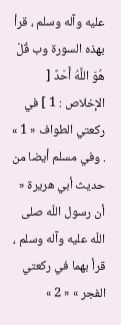عليه وآله وسلم ، قرأ بهذه السورة وب قُلْ هُوَ اللَّهُ أَحَدٌ [ الإخلاص : 1 ] في ركعتي الطواف « 1 » . وفي مسلم أيضا من حديث أبي هريرة « أن رسول اللّه صلى اللّه عليه وآله وسلم ، قرأ بهما في ركعتي الفجر » « 2 »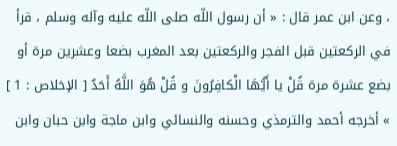، وعن ابن عمر قال : « أن رسول اللّه صلى اللّه عليه وآله وسلم ، قرأ في الركعتين قبل الفجر والركعتين بعد المغرب بضعا وعشرين مرة أو بضع عشرة مرة قُلْ يا أَيُّهَا الْكافِرُونَ و قُلْ هُوَ اللَّهُ أَحَدٌ [ الإخلاص : 1 ] » أخرجه أحمد والترمذي وحسنه والنسائي وابن ماجة وابن حبان وابن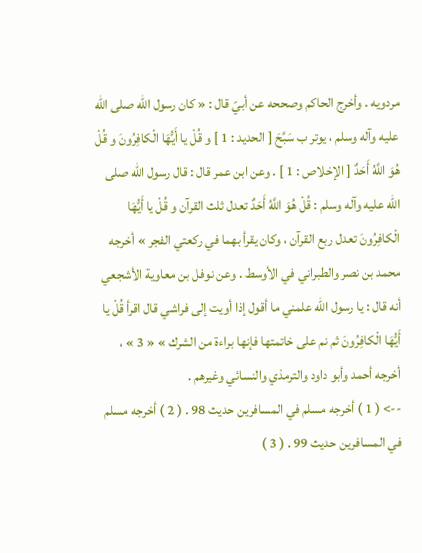مردويه . وأخرج الحاكم وصححه عن أبيّ قال : « كان رسول اللّه صلى اللّه عليه وآله وسلم ، يوتر ب سَبَّحَ [ الحديد : 1 ] و قُلْ يا أَيُّهَا الْكافِرُونَ و قُلْ هُوَ اللَّهُ أَحَدٌ [ الإخلاص : 1 ] . وعن ابن عمر قال : قال رسول اللّه صلى اللّه عليه وآله وسلم : قُلْ هُوَ اللَّهُ أَحَدٌ تعدل ثلث القرآن و قُلْ يا أَيُّهَا الْكافِرُونَ تعدل ربع القرآن ، وكان يقرأ بهما في ركعتي الفجر » أخرجه محمد بن نصر والطبراني في الأوسط . وعن نوفل بن معاوية الأشجعي أنه قال : يا رسول اللّه علمني ما أقول إذا أويت إلى فراشي قال اقرأ قُلْ يا أَيُّهَا الْكافِرُونَ ثم نم على خاتمتها فإنها براءة من الشرك » « 3 » ، أخرجه أحمد وأبو داود والترمذي والنسائي وغيرهم .
--> ( 1 ) أخرجه مسلم في المسافرين حديث 98 . ( 2 ) أخرجه مسلم في المسافرين حديث 99 . ( 3 )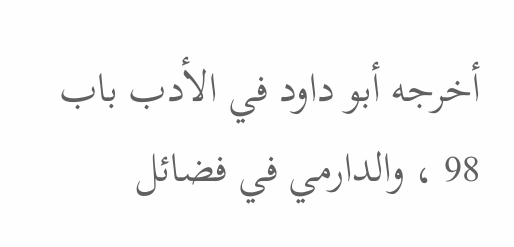أخرجه أبو داود في الأدب باب 98 ، والدارمي في فضائل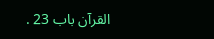القرآن باب 23 .